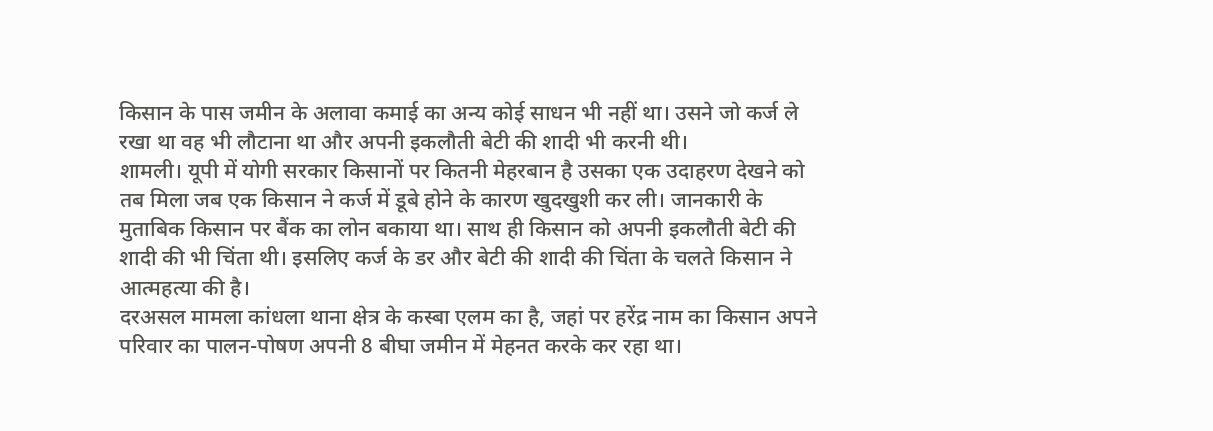किसान के पास जमीन के अलावा कमाई का अन्य कोई साधन भी नहीं था। उसने जो कर्ज ले रखा था वह भी लौटाना था और अपनी इकलौती बेटी की शादी भी करनी थी।
शामली। यूपी में योगी सरकार किसानों पर कितनी मेहरबान है उसका एक उदाहरण देखने को तब मिला जब एक किसान ने कर्ज में डूबे होने के कारण खुदखुशी कर ली। जानकारी के मुताबिक किसान पर बैंक का लोन बकाया था। साथ ही किसान को अपनी इकलौती बेटी की शादी की भी चिंता थी। इसलिए कर्ज के डर और बेटी की शादी की चिंता के चलते किसान ने आत्महत्या की है।
दरअसल मामला कांधला थाना क्षेत्र के कस्बा एलम का है, जहां पर हरेंद्र नाम का किसान अपने परिवार का पालन-पोषण अपनी 8 बीघा जमीन में मेहनत करके कर रहा था।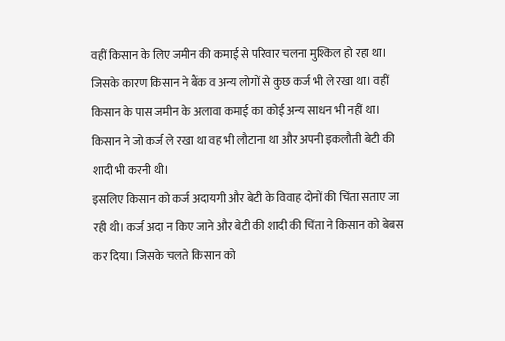वहीं किसान के लिए जमीन की कमाई से परिवार चलना मुश्किल हो रहा था। जिसके कारण किसान ने बैंक व अन्य लोगों से कुछ कर्ज भी ले रखा था। वहीं किसान के पास जमीन के अलावा कमाई का कोई अन्य साधन भी नहीं था। किसान ने जो कर्ज ले रखा था वह भी लौटाना था और अपनी इकलौती बेटी की शादी भी करनी थी।
इसलिए किसान को कर्ज अदायगी और बेटी के विवाह दोनों की चिंता सताए जा रही थी। कर्ज अदा न किए जाने और बेटी की शादी की चिंता ने किसान को बेबस कर दिया। जिसके चलते किसान को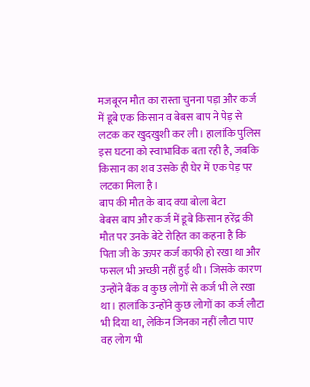मजबूरन मौत का रास्ता चुनना पड़ा और कर्ज में डूबे एक किसान व बेबस बाप ने पेड़ से लटक कर खुदखुशी कर ली। हालांकि पुलिस इस घटना को स्वाभाविक बता रही है, जबकि किसान का शव उसके ही घेर में एक पेड़ पर लटका मिला है।
बाप की मौत के बाद क्या बोला बेटा
बेबस बाप और कर्ज में डूबे किसान हरेंद्र की मौत पर उनके बेटे रोहित का कहना है कि पिता जी के ऊपर कर्ज काफी हो रखा था और फसल भी अच्छी नहीं हुई थी। जिसके कारण उन्होंने बैंक व कुछ लोगों से कर्ज भी ले रखा था। हालांकि उन्होंने कुछ लोगों का कर्ज लौटा भी दिया था, लेकिन जिनका नहीं लौटा पाए वह लोग भी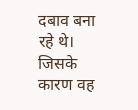दबाव बना रहे थे। जिसके कारण वह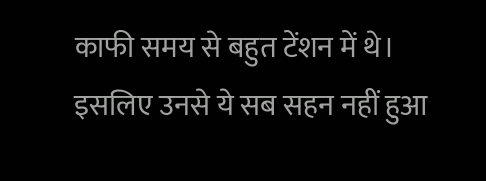काफी समय से बहुत टेंशन में थे। इसलिए उनसे ये सब सहन नहीं हुआ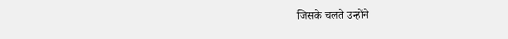जिसके चलते उन्होंने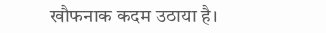खौफनाक कदम उठाया है।